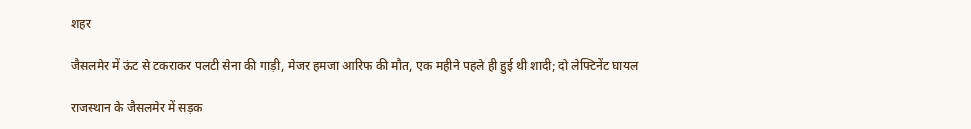शहर

जैसलमेर में ऊंट से टकराकर पलटी सेना की गाड़ी, मेजर हमजा आरिफ की मौत, एक महीने पहले ही हुई थी शादी; दो लेफ्टिनेंट घायल

राजस्थान के जैसलमेर में सड़क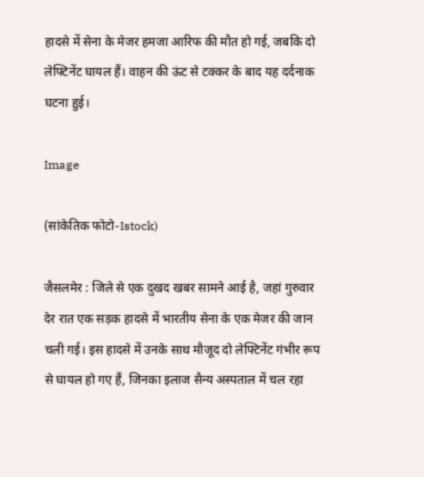हादसे में सेना के मेजर हमजा आरिफ की मौत हो गई, जबकि दो लेफ्टिनेंट घायल हैं। वाहन की ऊंट से टक्कर के बाद यह दर्दनाक घटना हुई।

Image

(सांकेतिक फोटो-Istock)

जैसलमेर : जिले से एक दुखद खबर सामने आई है, जहां गुरुवार देर रात एक सड़क हादसे में भारतीय सेना के एक मेजर की जान चली गई। इस हादसे में उनके साथ मौजूद दो लेफ्टिनेंट गंभीर रूप से घायल हो गए हैं, जिनका इलाज सैन्य अस्पताल में चल रहा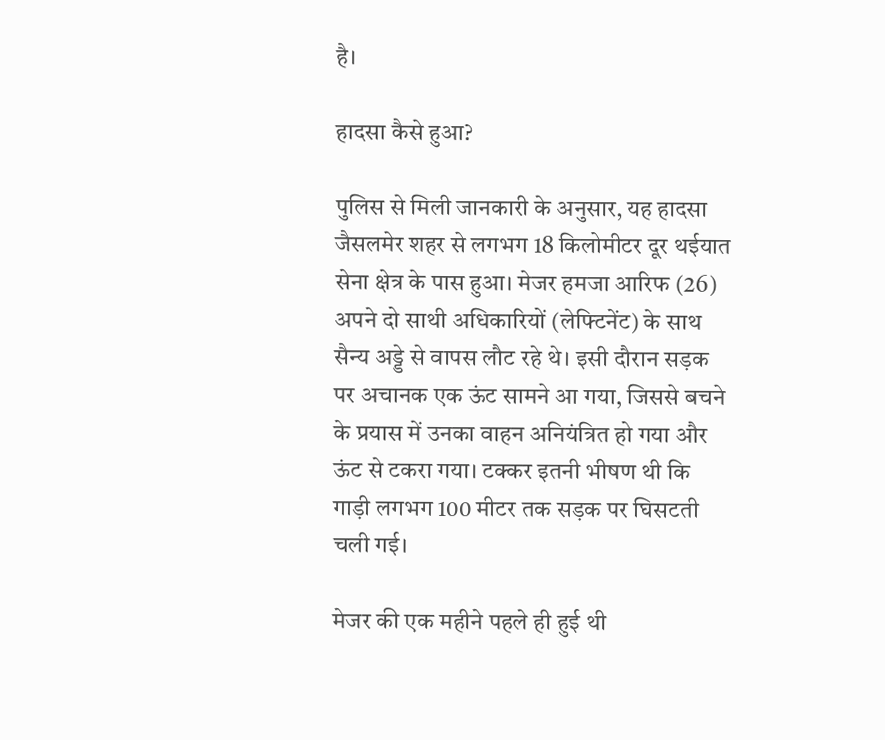है।

हादसा कैसे हुआ?

पुलिस से मिली जानकारी के अनुसार, यह हादसा जैसलमेर शहर से लगभग 18 किलोमीटर दूर थईयात सेना क्षेत्र के पास हुआ। मेजर हमजा आरिफ (26) अपने दो साथी अधिकारियों (लेफ्टिनेंट) के साथ सैन्य अड्डे से वापस लौट रहे थे। इसी दौरान सड़क पर अचानक एक ऊंट सामने आ गया, जिससे बचने के प्रयास में उनका वाहन अनियंत्रित हो गया और ऊंट से टकरा गया। टक्कर इतनी भीषण थी कि गाड़ी लगभग 100 मीटर तक सड़क पर घिसटती चली गई।

मेजर की एक महीने पहले ही हुई थी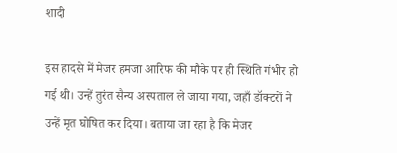शादी

इस हादसे में मेजर हमजा आरिफ की मौके पर ही स्थिति गंभीर हो गई थी। उन्हें तुरंत सैन्य अस्पताल ले जाया गया, जहाँ डॉक्टरों ने उन्हें मृत घोषित कर दिया। बताया जा रहा है कि मेजर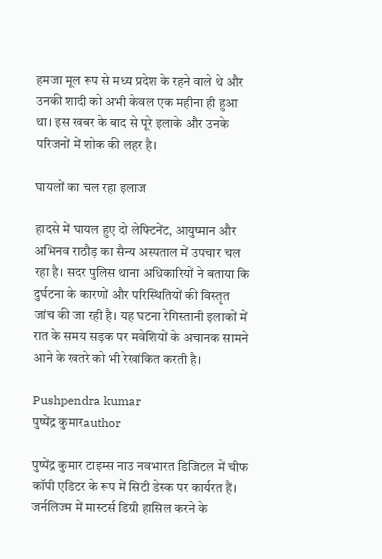हमजा मूल रूप से मध्य प्रदेश के रहने वाले थे और उनकी शादी को अभी केवल एक महीना ही हुआ था। इस खबर के बाद से पूरे इलाके और उनके परिजनों में शोक की लहर है।

घायलों का चल रहा इलाज

हादसे में घायल हुए दो लेफ्टिनेंट, आयुष्मान और अभिनव राठौड़ का सैन्य अस्पताल में उपचार चल रहा है। सदर पुलिस थाना अधिकारियों ने बताया कि दुर्घटना के कारणों और परिस्थितियों की विस्तृत जांच की जा रही है। यह घटना रेगिस्तानी इलाकों में रात के समय सड़क पर मवेशियों के अचानक सामने आने के खतरे को भी रेखांकित करती है।

Pushpendra kumar
पुष्पेंद्र कुमारauthor

पुष्पेंद्र कुमार टाइम्स नाउ नवभारत डिजिटल में चीफ कॉपी एडिटर के रूप में सिटी डेस्क पर कार्यरत हैं। जर्नलिज्म में मास्टर्स डिग्री हासिल करने के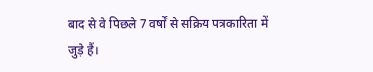बाद से वे पिछले 7 वर्षों से सक्रिय पत्रकारिता में जुड़े हैं।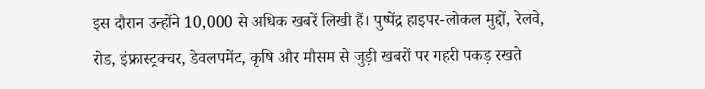इस दौरान उन्होंने 10,000 से अधिक खबरें लिखी हैं। पुष्पेंद्र हाइपर-लोकल मुद्दों, रेलवे, रोड, इंफ्रास्ट्रक्चर, डेवलपमेंट, कृषि और मौसम से जुड़ी खबरों पर गहरी पकड़ रखते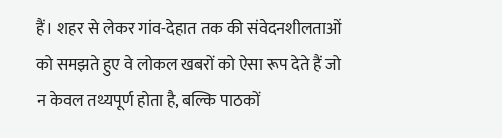हैं। शहर से लेकर गांव-देहात तक की संवेदनशीलताओं को समझते हुए वे लोकल खबरों को ऐसा रूप देते हैं जो न केवल तथ्यपूर्ण होता है, बल्कि पाठकों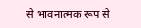से भावनात्मक रूप से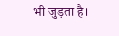भी जुड़ता है।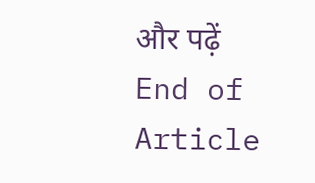और पढ़ें
End of Article